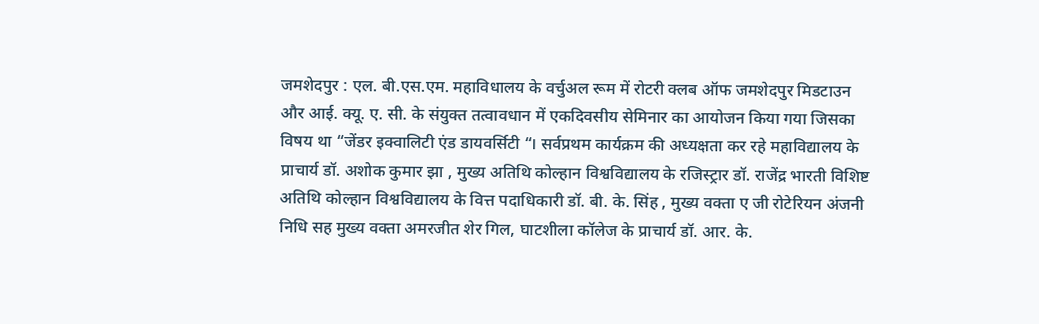जमशेदपुर : एल. बी.एस.एम. महाविधालय के वर्चुअल रूम में रोटरी क्लब ऑफ जमशेदपुर मिडटाउन और आई. क्यू. ए. सी. के संयुक्त तत्वावधान में एकदिवसीय सेमिनार का आयोजन किया गया जिसका विषय था “जेंडर इक्वालिटी एंड डायवर्सिटी “। सर्वप्रथम कार्यक्रम की अध्यक्षता कर रहे महाविद्यालय के प्राचार्य डॉ. अशोक कुमार झा , मुख्य अतिथि कोल्हान विश्वविद्यालय के रजिस्ट्रार डॉ. राजेंद्र भारती विशिष्ट अतिथि कोल्हान विश्वविद्यालय के वित्त पदाधिकारी डॉ. बी. के. सिंह , मुख्य वक्ता ए जी रोटेरियन अंजनी निधि सह मुख्य वक्ता अमरजीत शेर गिल, घाटशीला कॉलेज के प्राचार्य डॉ. आर. के.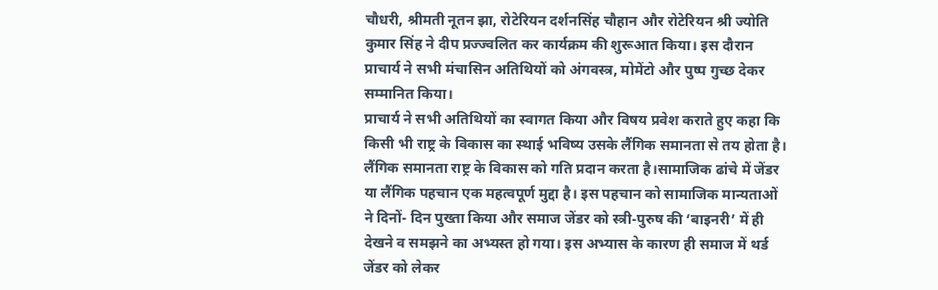चौधरी, श्रीमती नूतन झा, रोटेरियन दर्शनसिंह चौहान और रोटेरियन श्री ज्योति कुमार सिंह ने दीप प्रज्ज्वलित कर कार्यक्रम की शुरूआत किया। इस दौरान प्राचार्य ने सभी मंचासिन अतिथियों को अंगवस्त्र, मोमेंटो और पुष्प गुच्छ देकर सम्मानित किया।
प्राचार्य ने सभी अतिथियों का स्वागत किया और विषय प्रवेश कराते हुए कहा कि किसी भी राष्ट्र के विकास का स्थाई भविष्य उसके लैंगिक समानता से तय होता है। लैंगिक समानता राष्ट्र के विकास को गति प्रदान करता है।सामाजिक ढांचे में जेंडर या लैंगिक पहचान एक महत्वपूर्ण मुद्दा है। इस पहचान को सामाजिक मान्यताओं ने दिनों- दिन पुख्ता किया और समाज जेंडर को स्त्री-पुरुष की ‘बाइनरी’ में ही देखने व समझने का अभ्यस्त हो गया। इस अभ्यास के कारण ही समाज में थर्ड जेंडर को लेकर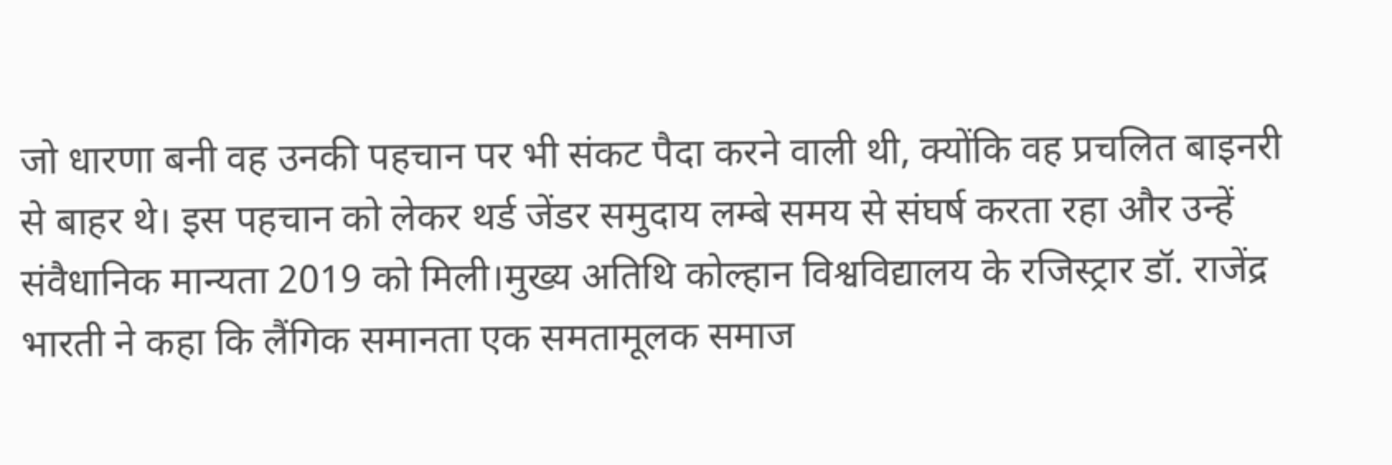जो धारणा बनी वह उनकी पहचान पर भी संकट पैदा करने वाली थी, क्योंकि वह प्रचलित बाइनरी से बाहर थे। इस पहचान को लेकर थर्ड जेंडर समुदाय लम्बे समय से संघर्ष करता रहा और उन्हें संवैधानिक मान्यता 2019 को मिली।मुख्य अतिथि कोल्हान विश्वविद्यालय के रजिस्ट्रार डॉ. राजेंद्र भारती ने कहा कि लैंगिक समानता एक समतामूलक समाज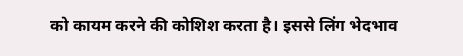को कायम करने की कोशिश करता है। इससे लिंग भेदभाव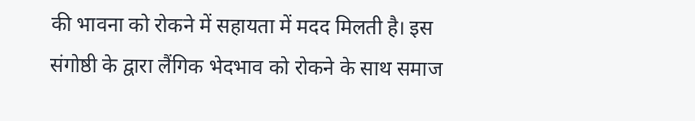की भावना को रोकने में सहायता में मदद मिलती है। इस संगोष्ठी के द्वारा लैंगिक भेदभाव को रोकने के साथ समाज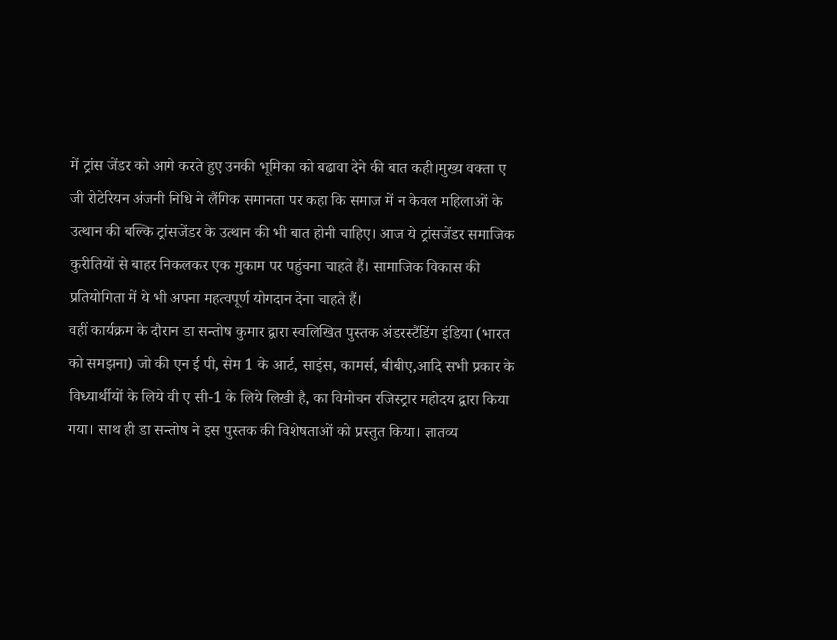में ट्रांस जेंडर को आगे करते हुए उनकी भूमिका को बढावा देने की बात कही।मुख्य वक्ता ए जी रोटेरियन अंजनी निधि ने लैंगिक समानता पर कहा कि समाज में न केवल महिलाओं के उत्थान की बल्कि ट्रांसजेंडर के उत्थान की भी बात होनी चाहिए। आज ये ट्रांसजेंडर समाजिक कुरीतियों से बाहर निकलकर एक मुकाम पर पहुंचना चाहते हैं। सामाजिक विकास की प्रतियोगिता में ये भी अपना महत्वपूर्ण योगदान देना चाहते हैं।
वहीं कार्यक्रम के दौरान डा सन्तोष कुमार द्वारा स्वलिखित पुस्तक अंडरस्टैंडिंग इंडिया (भारत को समझना) जो की एन ई पी, सेम 1 के आर्ट, साइंस, कामर्स, बीबीए,आदि सभी प्रकार के विध्यार्थीयों के लिये वी ए सी-1 के लिये लिखी है, का विमोचन रजिस्ट्रार महोदय द्वारा किया गया। साथ ही डा सन्तोष ने इस पुस्तक की विशेषताओं को प्रस्तुत किया। ज्ञातव्य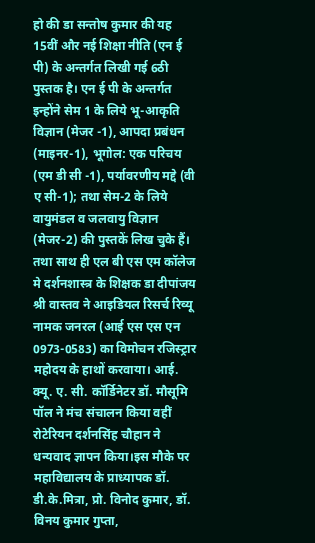हो की डा सन्तोष कुमार की यह 15वीं और नई शिक्षा नीति (एन ई पी) के अन्तर्गत लिखी गई 6ठी पुस्तक है। एन ई पी के अन्तर्गत इन्होंने सेम 1 के लिये भू-आकृति विज्ञान (मेजर -1), आपदा प्रबंधन (माइनर-1), भूगोल: एक परिचय (एम डी सी -1), पर्यावरणीय मद्दे (वी ए सी-1); तथा सेम-2 के लिये वायुमंडल व जलवायु विज्ञान (मेजर-2) की पुस्तकें लिख चुके हैं। तथा साथ ही एल बी एस एम कॉलेज मे दर्शनशास्त्र के शिक्षक डा दीपांजय श्री वास्तव ने आइडियल रिसर्च रिव्यू नामक जनरल (आई एस एस एन 0973-0583) का विमोचन रजिस्ट्रार महोदय के हाथों करवाया। आई. क्यू. ए. सी. कॉर्डिनेटर डॉ. मौसूमि पॉल ने मंच संचालन किया वहीं रोटेरियन दर्शनसिंह चौहान ने धन्यवाद ज्ञापन किया।इस मौके पर महाविद्यालय के प्राध्यापक डॉ. डी.के.मित्रा, प्रो. विनोद कुमार, डॉ. विनय कुमार गुप्ता,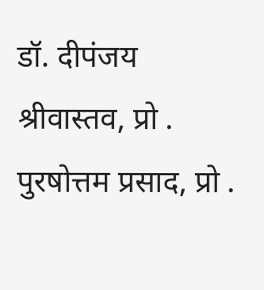डॉ. दीपंजय श्रीवास्तव, प्रो . पुरषोत्तम प्रसाद, प्रो .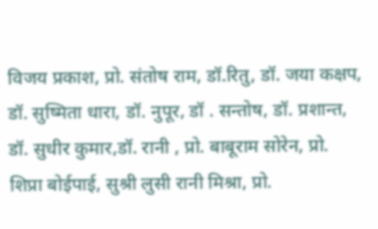विजय प्रकाश, प्रो. संतोष राम, डॉ.रितु, डॉ. जया कक्षप, डॉ. सुष्मिता धारा, डॉ. नुपूर, डॉ . सन्तोष, डॉ. प्रशान्त, डॉ. सुधीर कुमार,डॉ. रानी , प्रो. बाबूराम सोरेन, प्रो. शिप्रा बोईपाई, सुश्री लुसी रानी मिश्रा, प्रो.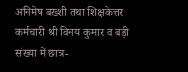अनिमेष बख्शी तथा शिक्षकेत्तर कर्मचारी श्री विनय कुमार व बड़ी संख्या में छात्र-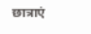छात्राएं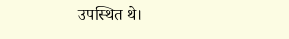उपस्थित थे।